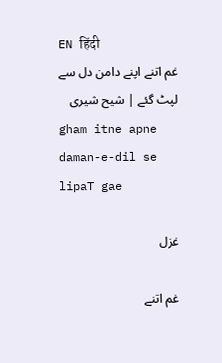EN हिंदी
غم اتنے اپنے دامن دل سے لپٹ گئے | شیح شیری
gham itne apne daman-e-dil se lipaT gae

غزل

غم اتنے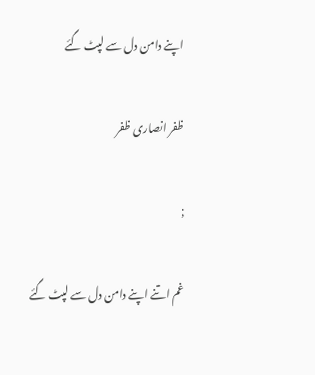اپنے دامن دل سے لپٹ گئے

ظفر انصاری ظفر

;

غم اتنے اپنے دامن دل سے لپٹ گئے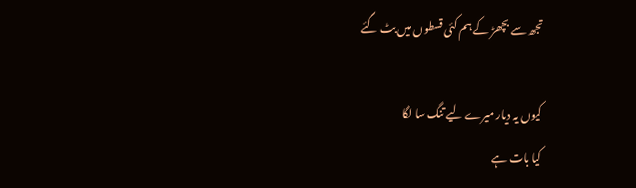تجھ سے بچھڑ کے ہم کئی قسطوں میں بٹ گئے

کیوں یہ دیار میرے لیے تنگ سا لگا
کیا بات ہے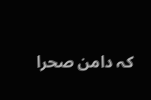کہ دامن صحرا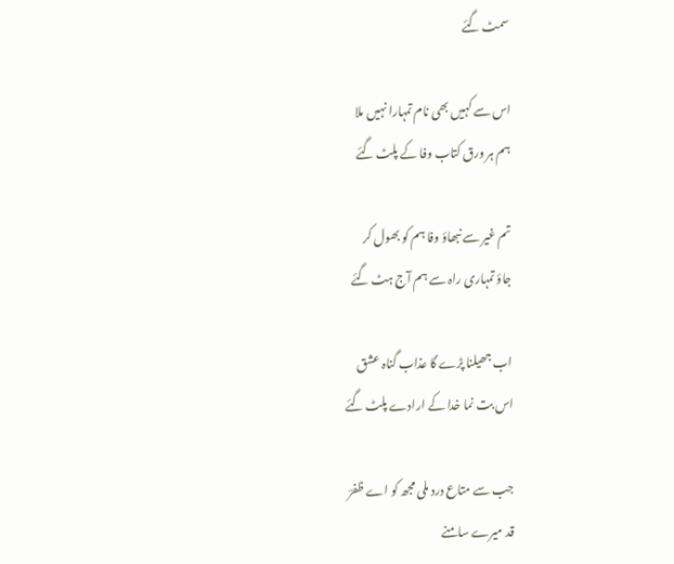سمٹ گئے

اس سے کہیں بھی نام تمہارا نہیں ملا
ہم ہر ورق کتاب وفا کے پلٹ گئے

تم غیر سے نبھاؤ وفا ہم کو بھول کر
جاؤ تمہاری راہ سے ہم آج ہٹ گئے

اب جھیلنا پڑے گا عذاب گناہ عشق
اس بت نما خدا کے ارادے پلٹ گئے

جب سے متاع درد ملی مجھ کو اے ظفرؔ
قد میرے سامنے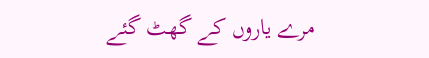مرے یاروں کے گھٹ گئے